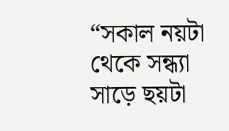“সকাল নয়টা থেকে সন্ধ্যা সাড়ে ছয়টা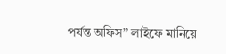পর্যন্ত অফিস” লাইফে মানিয়ে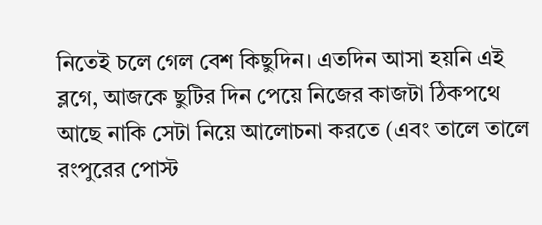নিতেই চলে গেল বেশ কিছুদিন। এতদিন আসা হয়নি এই ব্লগে, আজকে ছুটির দিন পেয়ে নিজের কাজটা ঠিকপথে আছে নাকি সেটা নিয়ে আলোচনা করতে (এবং তালে তালে রংপুরের পোস্ট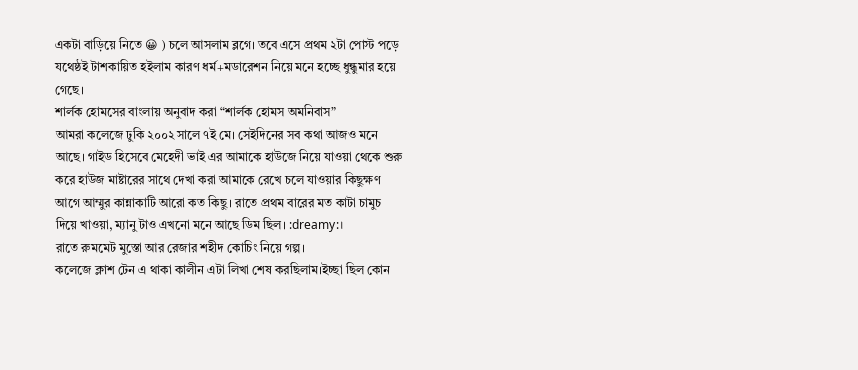একটা বাড়িয়ে নিতে 😀 ) চলে আসলাম ব্লগে। তবে এসে প্রথম ২টা পোস্ট পড়ে যথেষ্ঠই টাশকায়িত হইলাম কারণ ধর্ম+মডারেশন নিয়ে মনে হচ্ছে ধুন্ধুমার হয়ে গেছে।
শার্লক হোমসের বাংলায় অনুবাদ করা “শার্লক হোমস অমনিবাস”
আমরা কলেজে ঢুকি ২০০২ সালে ৭ই মে। সেইদিনের সব কথা আজও মনে আছে। গাইড হিসেবে মেহেদী ভাই এর আমাকে হাউজে নিয়ে যাওয়া থেকে শুরু করে হাউজ মাষ্টারের সাথে দেখা করা আমাকে রেখে চলে যাওয়ার কিছুক্ষণ আগে আম্মুর কান্নাকাটি আরো কত কিছু। রাতে প্রথম বারের মত কাটা চামুচ দিয়ে খাওয়া, ম্যানু টাও এখনো মনে আছে ডিম ছিল। :dreamy:।
রাতে রুমমেট মুস্তো আর রেজার শহীদ কোচিং নিয়ে গল্প।
কলেজে ক্লাশ টেন এ থাকা কালীন এটা লিখা শেষ করছিলাম।ইচ্ছা ছিল কোন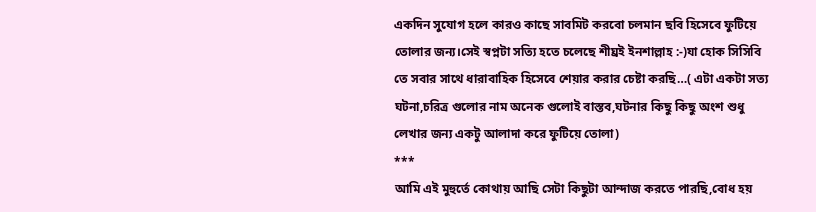একদিন সুযোগ হলে কারও কাছে সাবমিট করবো চলমান ছবি হিসেবে ফুটিয়ে তোলার জন্য।সেই স্বপ্নটা সত্যি হতে চলেছে শীঘ্রই ইনশাল্লাহ :-)যা হোক সিসিবি তে সবার সাথে ধারাবাহিক হিসেবে শেয়ার করার চেষ্টা করছি…( এটা একটা সত্য ঘটনা,চরিত্র গুলোর নাম অনেক গুলোই বাস্তব,ঘটনার কিছু কিছু অংশ শুধু লেখার জন্য একটু আলাদা করে ফুটিয়ে তোলা)
***
আমি এই মুহুর্তে কোথায় আছি সেটা কিছুটা আন্দাজ করতে পারছি,বোধ হয়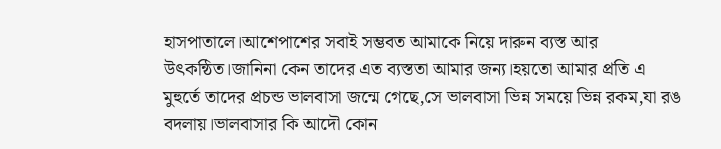হাসপাতালে।আশেপাশের সবাই সম্ভবত আমাকে নিয়ে দারুন ব্যস্ত আর উৎকন্ঠিত।জানিনা কেন তাদের এত ব্যস্ততা আমার জন্য।হয়তো আমার প্রতি এ মুহুর্তে তাদের প্রচন্ড ভালবাসা জন্মে গেছে,সে ভালবাসা ভিন্ন সময়ে ভিন্ন রকম,যা রঙ বদলায়।ভালবাসার কি আদৌ কোন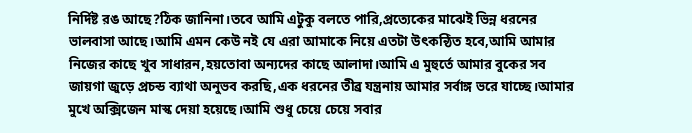নির্দিষ্ট রঙ আছে?ঠিক জানিনা।তবে আমি এটুকু বলতে পারি,প্রত্যেকের মাঝেই ভিন্ন ধরনের ভালবাসা আছে।আমি এমন কেউ নই যে এরা আমাকে নিয়ে এতটা উৎকন্ঠিত হবে,আমি আমার নিজের কাছে খুব সাধারন,হয়তোবা অন্যদের কাছে আলাদা।আমি এ মুহুর্তে আমার বুকের সব জায়গা জুড়ে প্রচন্ড ব্যাথা অনুভব করছি,এক ধরনের তীব্র যন্ত্রনায় আমার সর্বাঙ্গ ভরে যাচ্ছে।আমার মুখে অক্সিজেন মাস্ক দেয়া হয়েছে।আমি শুধু চেয়ে চেয়ে সবার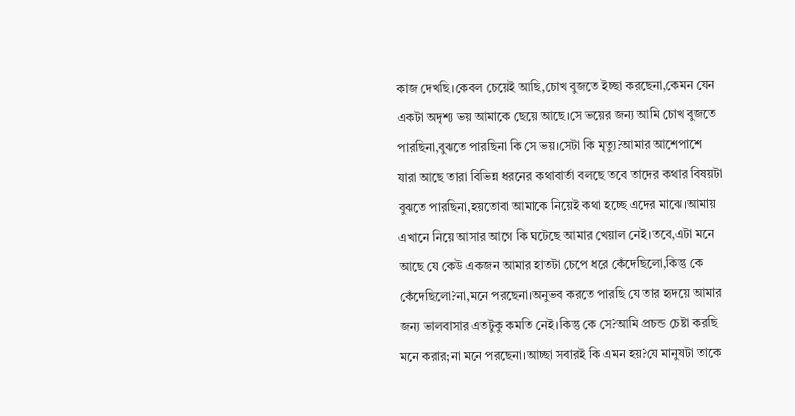কাজ দেখছি।কেবল চেয়েই আছি,চোখ বুজতে ইচ্ছা করছেনা,কেমন যেন একটা অদৃশ্য ভয় আমাকে ছেয়ে আছে।সে ভয়ের জন্য আমি চোখ বুজতে পারছিনা,বুঝতে পারছিনা কি সে ভয়।সেটা কি মৃত্যু?আমার আশেপাশে যারা আছে তারা বিভিন্ন ধরনের কথাবার্তা বলছে তবে তাদের কথার বিষয়টা বুঝতে পারছিনা,হয়তোবা আমাকে নিয়েই কথা হচ্ছে এদের মাঝে।আমায় এখানে নিয়ে আসার আগে কি ঘটেছে আমার খেয়াল নেই।তবে,এটা মনে আছে যে কেউ একজন আমার হাতটা চেপে ধরে কেঁদেছিলো,কিন্তু কে কেঁদেছিলো?না,মনে পরছেনা।অনুভব করতে পারছি যে তার হৃদয়ে আমার জন্য ভালবাসার এতটুকু কমতি নেই।কিন্তু কে সে?আমি প্রচন্ড চেষ্টা করছি মনে করার;না মনে পরছেনা।আচ্ছা সবারই কি এমন হয়?যে মানুষটা তাকে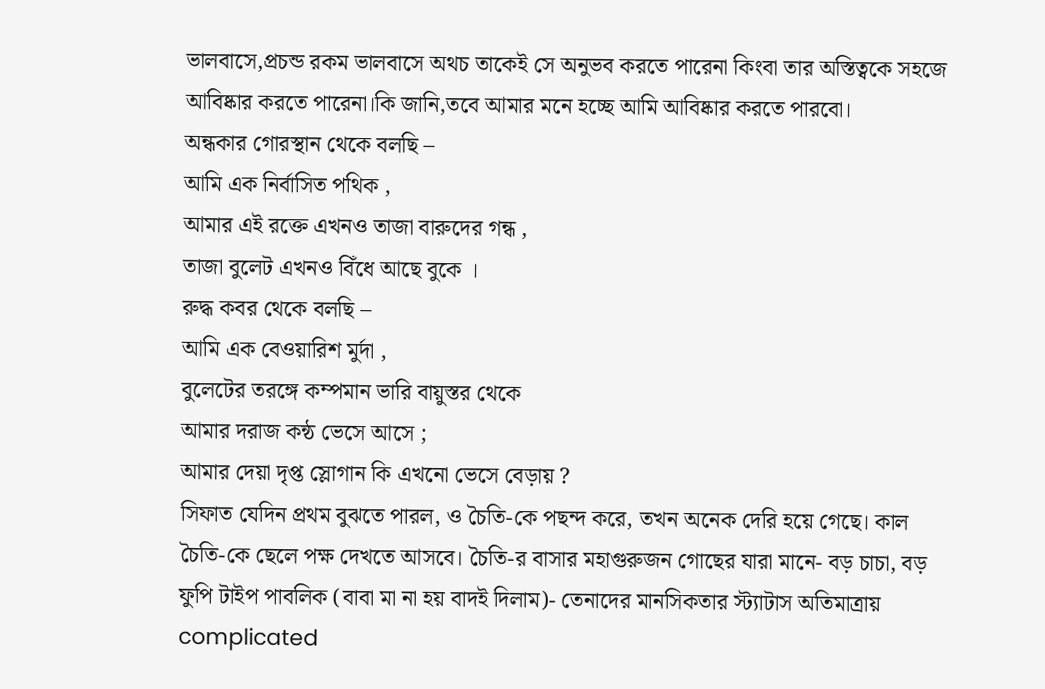ভালবাসে,প্রচন্ড রকম ভালবাসে অথচ তাকেই সে অনুভব করতে পারেনা কিংবা তার অস্তিত্বকে সহজে আবিষ্কার করতে পারেনা।কি জানি,তবে আমার মনে হচ্ছে আমি আবিষ্কার করতে পারবো।
অন্ধকার গোরস্থান থেকে বলছি –
আমি এক নির্বাসিত পথিক ,
আমার এই রক্তে এখনও তাজা বারুদের গন্ধ ,
তাজা বুলেট এখনও বিঁধে আছে বুকে ।
রুদ্ধ কবর থেকে বলছি –
আমি এক বেওয়ারিশ মুর্দা ,
বুলেটের তরঙ্গে কম্পমান ভারি বায়ুস্তর থেকে
আমার দরাজ কন্ঠ ভেসে আসে ;
আমার দেয়া দৃপ্ত স্লোগান কি এখনো ভেসে বেড়ায় ?
সিফাত যেদিন প্রথম বুঝতে পারল, ও চৈতি-কে পছন্দ করে, তখন অনেক দেরি হয়ে গেছে। কাল চৈতি-কে ছেলে পক্ষ দেখতে আসবে। চৈতি-র বাসার মহাগুরুজন গোছের যারা মানে- বড় চাচা, বড় ফুপি টাইপ পাবলিক (বাবা মা না হয় বাদই দিলাম)- তেনাদের মানসিকতার স্ট্যাটাস অতিমাত্রায় complicated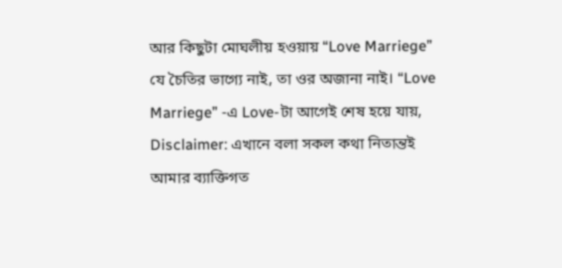আর কিছুটা মোঘলীয় হওয়ায় “Love Marriege” যে চৈতির ভাগ্যে নাই, তা ওর অজানা নাই। “Love Marriege” -এ Love-টা আগেই শেষ হয়ে যায়,
Disclaimer: এখানে বলা সকল কথা নিতান্তই আমার ব্যাক্তিগত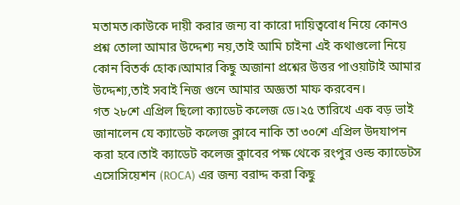মতামত।কাউকে দায়ী করার জন্য বা কারো দায়িত্ববোধ নিয়ে কোনও প্রশ্ন তোলা আমার উদ্দেশ্য নয়,তাই আমি চাইনা এই কথাগুলো নিয়ে কোন বিতর্ক হোক।আমার কিছু অজানা প্রশ্নের উত্তর পাওয়াটাই আমার উদ্দেশ্য,তাই সবাই নিজ গুনে আমার অজ্ঞতা মাফ করবেন।
গত ২৮শে এপ্রিল ছিলো ক্যাডেট কলেজ ডে।২৫ তারিখে এক বড় ভাই জানালেন যে ক্যাডেট কলেজ ক্লাবে নাকি তা ৩০শে এপ্রিল উদযাপন করা হবে।তাই ক্যাডেট কলেজ ক্লাবের পক্ষ থেকে রংপুর ওল্ড ক্যাডেটস এসোসিয়েশন (ROCA) এর জন্য বরাদ্দ করা কিছু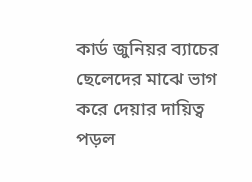কার্ড জুনিয়র ব্যাচের ছেলেদের মাঝে ভাগ করে দেয়ার দায়িত্ব পড়ল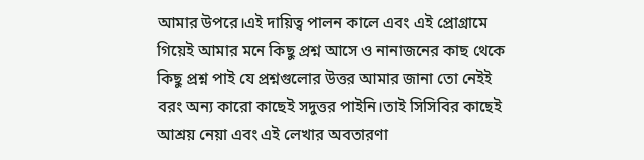আমার উপরে।এই দায়িত্ব পালন কালে এবং এই প্রোগ্রামে গিয়েই আমার মনে কিছু প্রশ্ন আসে ও নানাজনের কাছ থেকে কিছু প্রশ্ন পাই যে প্রশ্নগুলোর উত্তর আমার জানা তো নেইই বরং অন্য কারো কাছেই সদুত্তর পাইনি।তাই সিসিবির কাছেই আশ্রয় নেয়া এবং এই লেখার অবতারণা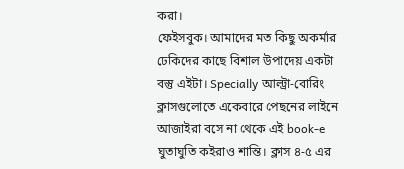করা।
ফেইসবুক। আমাদের মত কিছু অকর্মার ঢেকিদের কাছে বিশাল উপাদেয় একটা বস্তু এইটা। Specially আল্ট্রা-বোরিং ক্লাসগুলোতে একেবারে পেছনের লাইনে আজাইরা বসে না থেকে এই book-e ঘুতাঘুতি কইরাও শান্তি। ক্লাস ৪-৫ এর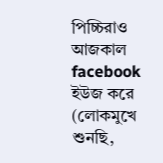পিচ্চিরাও আজকাল facebook ইউজ করে (লোকমুখে শুনছি,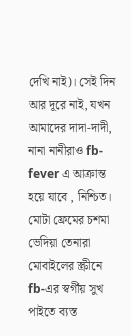দেখি নাই)। সেই দিন আর দূরে নাই, যখন আমাদের দাদা-দাদী, নানা নানীরাও fb-fever এ আক্রান্ত হয়ে যাবে , নিশ্চিত। মোটা ফ্রেমের চশমা ভেদিয়া তেনারা মোবাইলের স্ক্রীনে fb-এর স্বর্গীয় সুখ পাইতে ব্যস্ত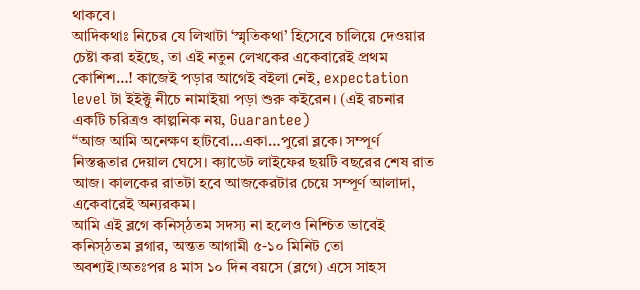থাকবে।
আদিকথাঃ নিচের যে লিখাটা ‘স্মৃতিকথা’ হিসেবে চালিয়ে দেওয়ার চেষ্টা করা হইছে, তা এই নতুন লেখকের একেবারেই প্রথম কোশিশ…! কাজেই পড়ার আগেই বইলা নেই, expectation level টা ইইক্টু নীচে নামাইয়া পড়া শুরু কইরেন। (এই রচনার একটি চরিত্রও কাল্পনিক নয়, Guarantee)
“আজ আমি অনেক্ষণ হাটবো…একা…পুরো ব্লকে। সম্পূর্ণ নিস্তব্ধতার দেয়াল ঘেসে। ক্যাডেট লাইফের ছয়টি বছরের শেষ রাত আজ। কালকের রাতটা হবে আজকেরটার চেয়ে সম্পূর্ণ আলাদা, একেবারেই অন্যরকম।
আমি এই ব্লগে কনিস্ঠতম সদস্য না হলেও নিশ্চিত ভাবেই কনিস্ঠতম ব্লগার, অন্তত আগামী ৫-১০ মিনিট তো অবশ্যই।অতঃপর ৪ মাস ১০ দিন বয়সে (ব্লগে) এসে সাহস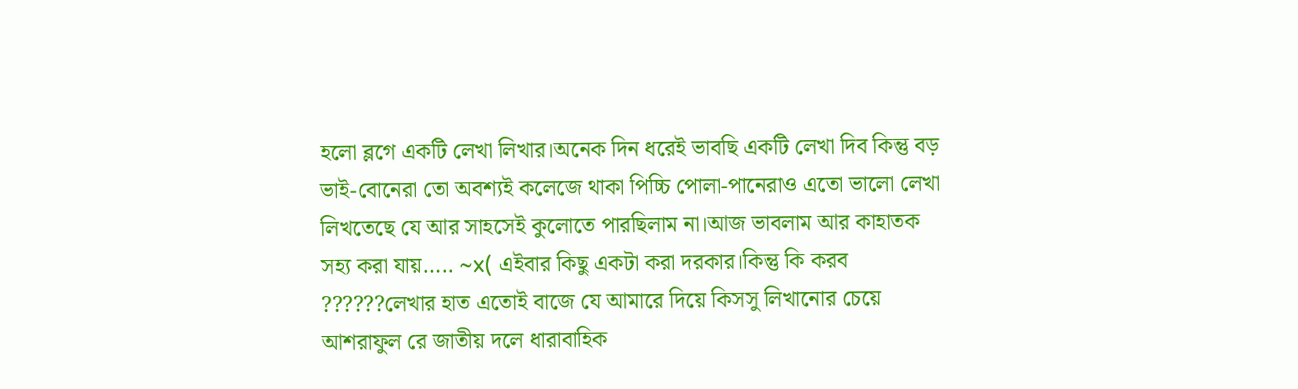হলো ব্লগে একটি লেখা লিখার।অনেক দিন ধরেই ভাবছি একটি লেখা দিব কিন্তু বড় ভাই-বোনেরা তো অবশ্যই কলেজে থাকা পিচ্চি পোলা-পানেরাও এতো ভালো লেখা লিখতেছে যে আর সাহসেই কুলোতে পারছিলাম না।আজ ভাবলাম আর কাহাতক সহ্য করা যায়….. ~x( এইবার কিছু একটা করা দরকার।কিন্তু কি করব ??????লেখার হাত এতোই বাজে যে আমারে দিয়ে কিসসু লিখানোর চেয়ে আশরাফুল রে জাতীয় দলে ধারাবাহিক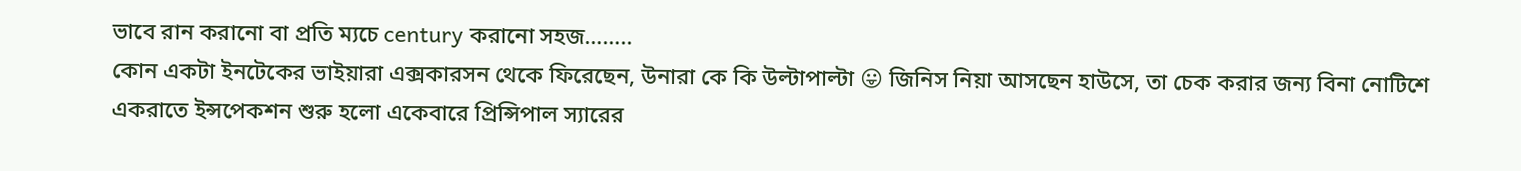ভাবে রান করানো বা প্রতি ম্যচে century করানো সহজ……..
কোন একটা ইনটেকের ভাইয়ারা এক্সকারসন থেকে ফিরেছেন, উনারা কে কি উল্টাপাল্টা 😛 জিনিস নিয়া আসছেন হাউসে, তা চেক করার জন্য বিনা নোটিশে একরাতে ইন্সপেকশন শুরু হলো একেবারে প্রিন্সিপাল স্যারের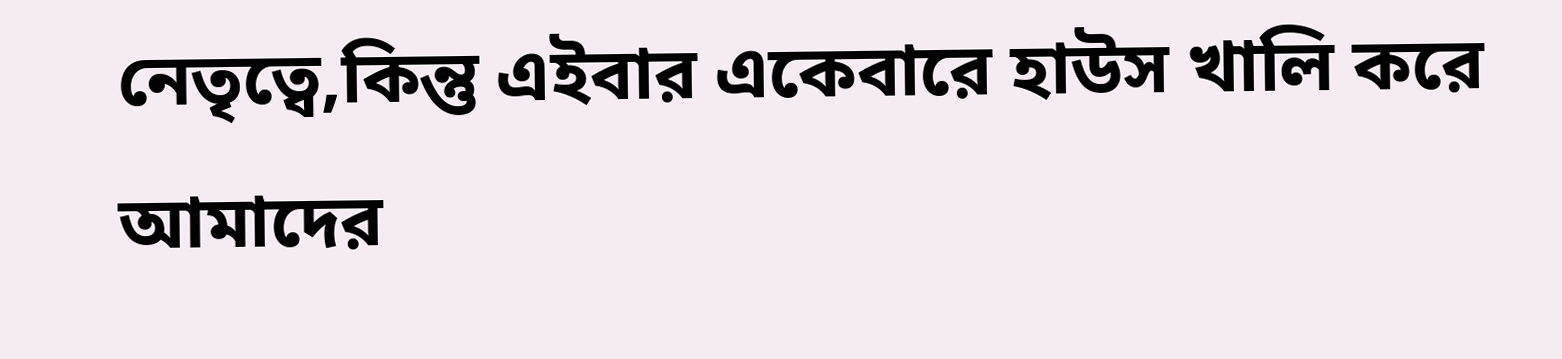নেতৃত্বে,কিন্তু এইবার একেবারে হাউস খালি করে আমাদের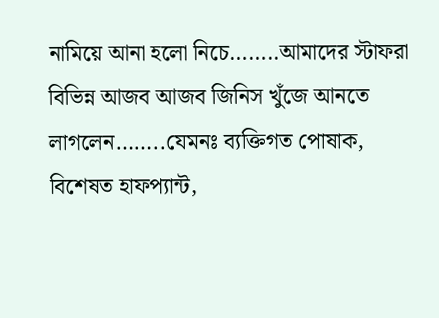নামিয়ে আনা হলো নিচে……..আমাদের স্টাফরা বিভিন্ন আজব আজব জিনিস খুঁজে আনতে লাগলেন……..যেমনঃ ব্যক্তিগত পোষাক, বিশেষত হাফপ্যান্ট,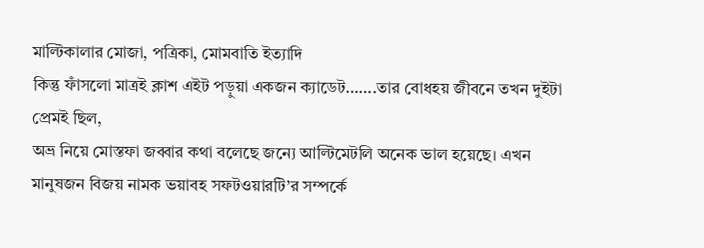মাল্টিকালার মোজা, পত্রিকা, মোমবাতি ইত্যাদি
কিন্তু ফাঁসলো মাত্রই ক্লাশ এইট পড়ুয়া একজন ক্যাডেট…….তার বোধহয় জীবনে তখন দুইটা প্রেমই ছিল,
অভ্র নিয়ে মোস্তফা জব্বার কথা বলেছে জন্যে আল্টিমেটলি অনেক ভাল হয়েছে। এখন মানুষজন বিজয় নামক ভয়াবহ সফটওয়ারটি’র সম্পর্কে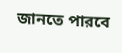জানতে পারবে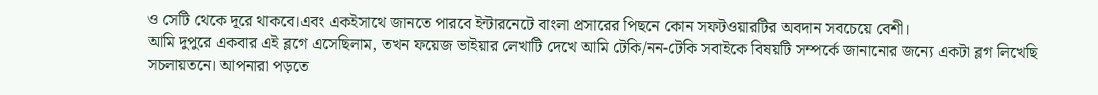ও সেটি থেকে দূরে থাকবে।এবং একইসাথে জানতে পারবে ইন্টারনেটে বাংলা প্রসারের পিছনে কোন সফটওয়ারটির অবদান সবচেয়ে বেশী।
আমি দুপুরে একবার এই ব্লগে এসেছিলাম, তখন ফয়েজ ভাইয়ার লেখাটি দেখে আমি টেকি/নন-টেকি সবাইকে বিষয়টি সম্পর্কে জানানোর জন্যে একটা ব্লগ লিখেছি সচলায়তনে। আপনারা পড়তে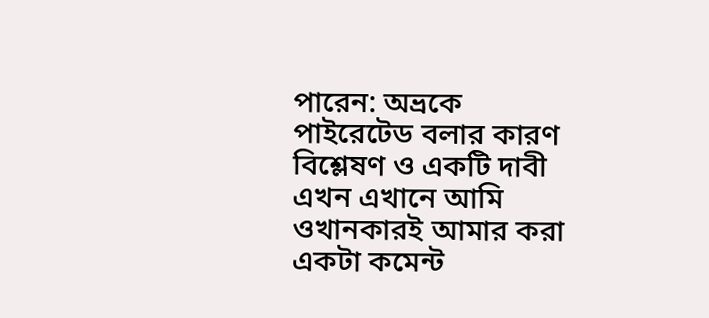পারেন: অভ্রকে পাইরেটেড বলার কারণ বিশ্লেষণ ও একটি দাবী
এখন এখানে আমি ওখানকারই আমার করা একটা কমেন্ট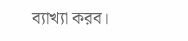ব্যাখ্যা করব।